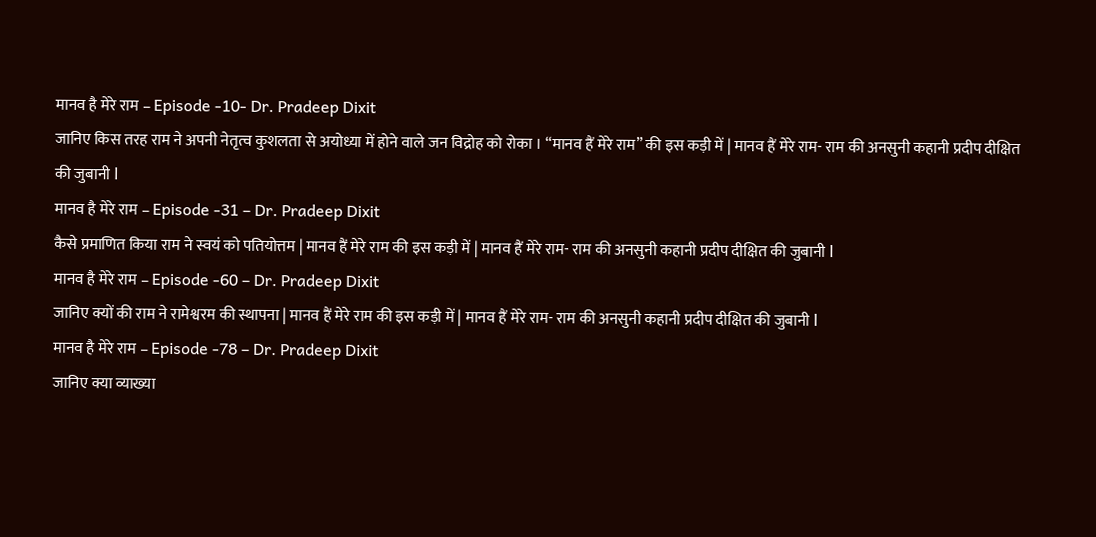मानव है मेरे राम – Episode -10- Dr. Pradeep Dixit
जानिए किस तरह राम ने अपनी नेतृत्व कुशलता से अयोध्या में होने वाले जन विद्रोह को रोका । “मानव हैं मेरे राम” की इस कड़ी में | मानव हैं मेरे राम- राम की अनसुनी कहानी प्रदीप दीक्षित की जुबानी l
मानव है मेरे राम – Episode -31 – Dr. Pradeep Dixit
कैसे प्रमाणित किया राम ने स्वयं को पतियोत्तम | मानव हैं मेरे राम की इस कड़ी में | मानव हैं मेरे राम- राम की अनसुनी कहानी प्रदीप दीक्षित की जुबानी l
मानव है मेरे राम – Episode -60 – Dr. Pradeep Dixit
जानिए क्यों की राम ने रामेश्वरम की स्थापना | मानव हैं मेरे राम की इस कड़ी में | मानव हैं मेरे राम- राम की अनसुनी कहानी प्रदीप दीक्षित की जुबानी l
मानव है मेरे राम – Episode -78 – Dr. Pradeep Dixit
जानिए क्या व्याख्या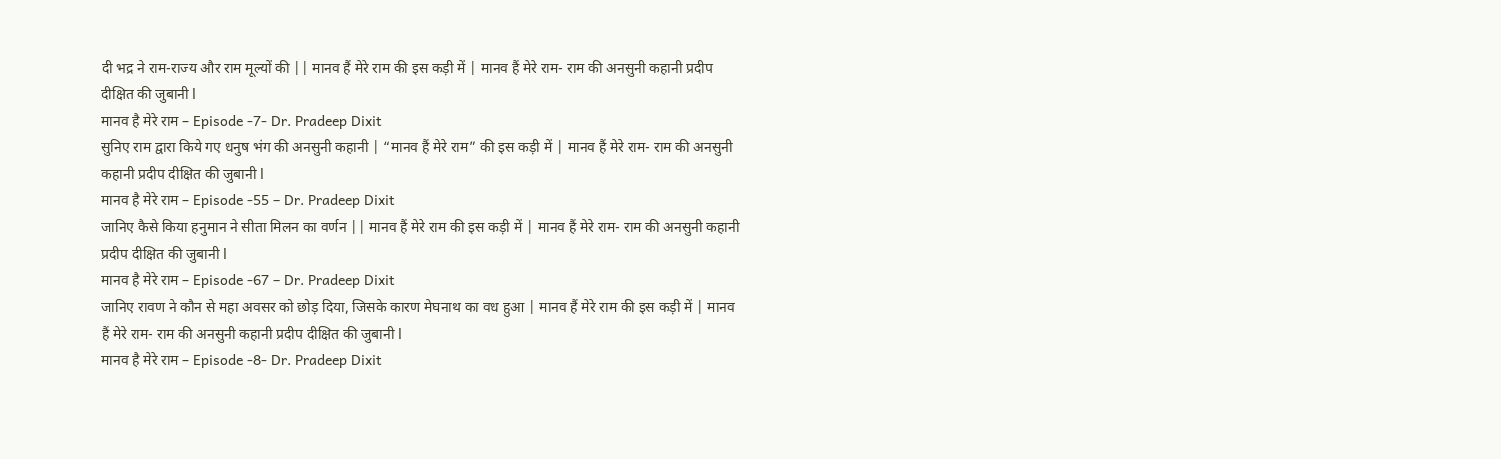दी भद्र ने राम-राज्य और राम मूल्यों की || मानव हैं मेरे राम की इस कड़ी में | मानव हैं मेरे राम- राम की अनसुनी कहानी प्रदीप दीक्षित की जुबानी l
मानव है मेरे राम – Episode -7- Dr. Pradeep Dixit
सुनिए राम द्वारा किये गए धनुष भंग की अनसुनी कहानी | “मानव हैं मेरे राम” की इस कड़ी में | मानव हैं मेरे राम- राम की अनसुनी कहानी प्रदीप दीक्षित की जुबानी l
मानव है मेरे राम – Episode -55 – Dr. Pradeep Dixit
जानिए कैसे किया हनुमान ने सीता मिलन का वर्णन || मानव हैं मेरे राम की इस कड़ी में | मानव हैं मेरे राम- राम की अनसुनी कहानी प्रदीप दीक्षित की जुबानी l
मानव है मेरे राम – Episode -67 – Dr. Pradeep Dixit
जानिए रावण ने कौन से महा अवसर को छोड़ दिया, जिसके कारण मेघनाथ का वध हुआ | मानव हैं मेरे राम की इस कड़ी में | मानव हैं मेरे राम- राम की अनसुनी कहानी प्रदीप दीक्षित की जुबानी l
मानव है मेरे राम – Episode -8- Dr. Pradeep Dixit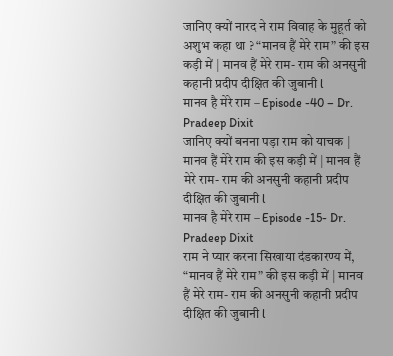जानिए क्यों नारद ने राम विवाह के मुहूर्त को अशुभ कहा था ? “मानव हैं मेरे राम” की इस कड़ी में | मानव हैं मेरे राम- राम की अनसुनी कहानी प्रदीप दीक्षित की जुबानी l
मानव है मेरे राम – Episode -40 – Dr. Pradeep Dixit
जानिए क्यों बनना पड़ा राम को याचक | मानव हैं मेरे राम की इस कड़ी में | मानव हैं मेरे राम- राम की अनसुनी कहानी प्रदीप दीक्षित की जुबानी l
मानव है मेरे राम – Episode -15- Dr. Pradeep Dixit
राम ने प्यार करना सिखाया दंडकारण्य में, “मानव हैं मेरे राम” की इस कड़ी में | मानव हैं मेरे राम- राम की अनसुनी कहानी प्रदीप दीक्षित की जुबानी l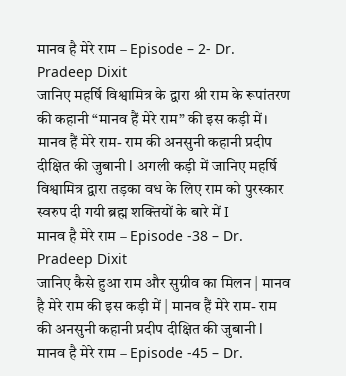मानव है मेरे राम – Episode – 2- Dr. Pradeep Dixit
जानिए महर्षि विश्वामित्र के द्वारा श्री राम के रूपांतरण की कहानी “मानव हैं मेरे राम” की इस कड़ी में। मानव हैं मेरे राम- राम की अनसुनी कहानी प्रदीप दीक्षित की जुबानी l अगली कड़ी में जानिए महर्षि विश्वामित्र द्वारा तड़का वध के लिए राम को पुरस्कार स्वरुप दी गयी ब्रह्म शक्तियों के बारे में I
मानव है मेरे राम – Episode -38 – Dr. Pradeep Dixit
जानिए कैसे हुआ राम और सुग्रीव का मिलन | मानव है मेरे राम की इस कड़ी में | मानव हैं मेरे राम- राम की अनसुनी कहानी प्रदीप दीक्षित की जुबानी l
मानव है मेरे राम – Episode -45 – Dr.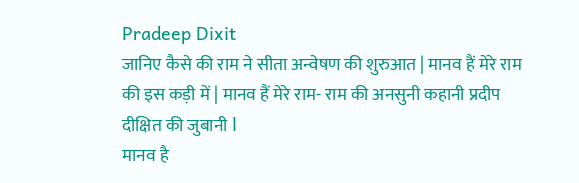Pradeep Dixit
जानिए कैसे की राम ने सीता अन्वेषण की शुरुआत | मानव हैं मेरे राम की इस कड़ी में | मानव हैं मेरे राम- राम की अनसुनी कहानी प्रदीप दीक्षित की जुबानी l
मानव है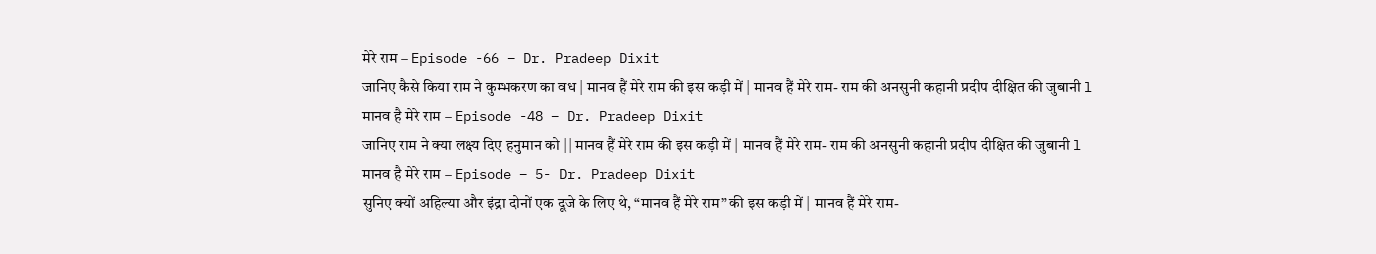मेरे राम – Episode -66 – Dr. Pradeep Dixit
जानिए कैसे किया राम ने कुम्भकरण का वध | मानव हैं मेरे राम की इस कड़ी में | मानव हैं मेरे राम- राम की अनसुनी कहानी प्रदीप दीक्षित की जुबानी l
मानव है मेरे राम – Episode -48 – Dr. Pradeep Dixit
जानिए राम ने क्या लक्ष्य दिए हनुमान को || मानव हैं मेरे राम की इस कड़ी में | मानव हैं मेरे राम- राम की अनसुनी कहानी प्रदीप दीक्षित की जुबानी l
मानव है मेरे राम – Episode – 5- Dr. Pradeep Dixit
सुनिए क्यों अहिल्या और इंद्रा दोनों एक दूजे के लिए थे, “मानव हैं मेरे राम” की इस कड़ी में | मानव हैं मेरे राम-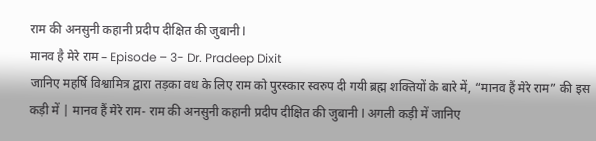राम की अनसुनी कहानी प्रदीप दीक्षित की जुबानी l
मानव है मेरे राम – Episode – 3- Dr. Pradeep Dixit
जानिए महर्षि विश्वामित्र द्वारा तड़का वध के लिए राम को पुरस्कार स्वरुप दी गयी ब्रह्म शक्तियों के बारे में, “मानव हैं मेरे राम” की इस कड़ी में | मानव हैं मेरे राम- राम की अनसुनी कहानी प्रदीप दीक्षित की जुबानी l अगली कड़ी में जानिए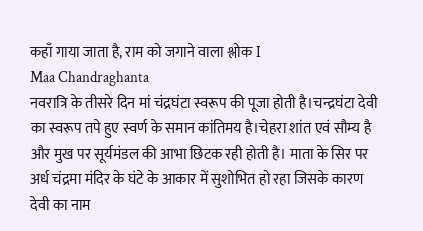कहाँ गाया जाता है, राम को जगाने वाला श्लोक I
Maa Chandraghanta
नवरात्रि के तीसरे दिन मां चंद्रघंटा स्वरूप की पूजा होती है।चन्द्रघंटा देवी का स्वरूप तपे हुए स्वर्ण के समान कांतिमय है।चेहरा शांत एवं सौम्य है और मुख पर सूर्यमंडल की आभा छिटक रही होती है। माता के सिर पर अर्ध चंद्रमा मंदिर के घंटे के आकार में सुशोभित हो रहा जिसके कारण देवी का नाम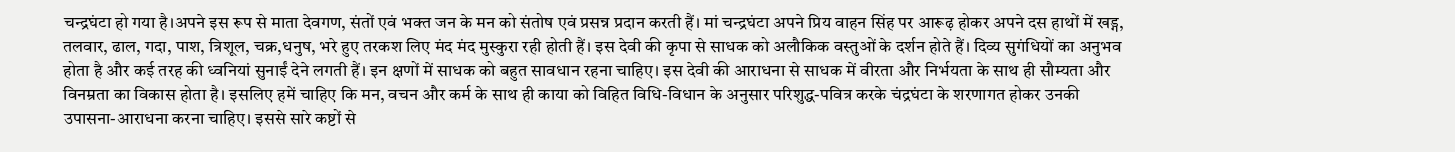चन्द्रघंटा हो गया है।अपने इस रूप से माता देवगण, संतों एवं भक्त जन के मन को संतोष एवं प्रसन्न प्रदान करती हैं। मां चन्द्रघंटा अपने प्रिय वाहन सिंह पर आरूढ़ होकर अपने दस हाथों में खड्ग, तलवार, ढाल, गदा, पाश, त्रिशूल, चक्र,धनुष, भरे हुए तरकश लिए मंद मंद मुस्कुरा रही होती हैं। इस देवी की कृपा से साधक को अलौकिक वस्तुओं के दर्शन होते हैं। दिव्य सुगंधियों का अनुभव होता है और कई तरह की ध्वनियां सुनाईं देने लगती हैं। इन क्षणों में साधक को बहुत सावधान रहना चाहिए। इस देवी की आराधना से साधक में वीरता और निर्भयता के साथ ही सौम्यता और विनम्रता का विकास होता है। इसलिए हमें चाहिए कि मन, वचन और कर्म के साथ ही काया को विहित विधि-विधान के अनुसार परिशुद्ध-पवित्र करके चंद्रघंटा के शरणागत होकर उनकी उपासना-आराधना करना चाहिए। इससे सारे कष्टों से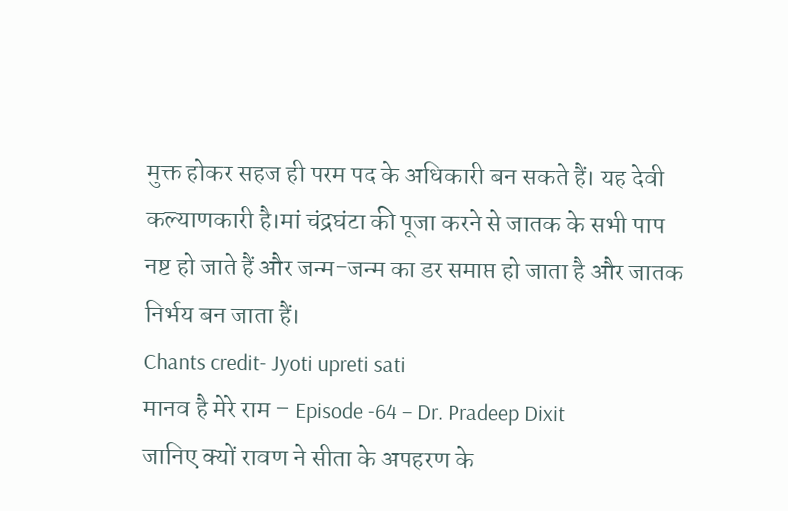मुक्त होकर सहज ही परम पद के अधिकारी बन सकते हैं। यह देवी कल्याणकारी है।मां चंद्रघंटा की पूजा करने से जातक के सभी पाप नष्ट हो जाते हैं और जन्म-जन्म का डर समाप्त हो जाता है और जातक निर्भय बन जाता हैं।
Chants credit- Jyoti upreti sati
मानव है मेरे राम – Episode -64 – Dr. Pradeep Dixit
जानिए क्यों रावण ने सीता के अपहरण के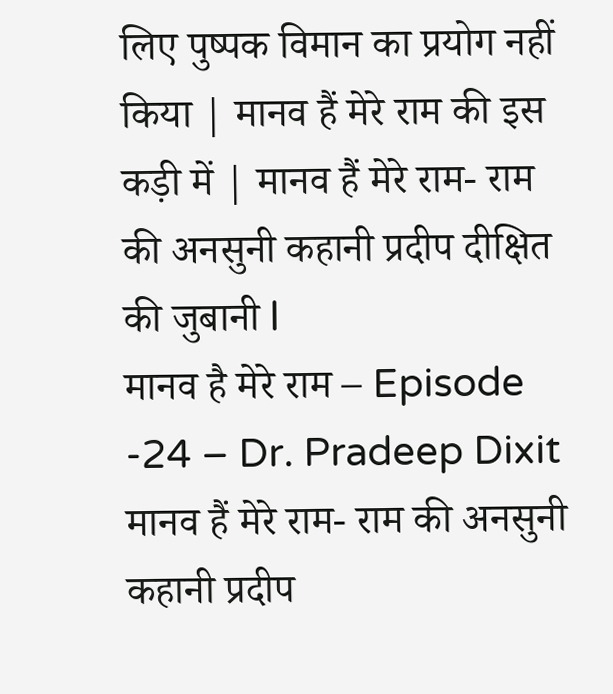लिए पुष्पक विमान का प्रयोग नहीं किया | मानव हैं मेरे राम की इस कड़ी में | मानव हैं मेरे राम- राम की अनसुनी कहानी प्रदीप दीक्षित की जुबानी l
मानव है मेरे राम – Episode -24 – Dr. Pradeep Dixit
मानव हैं मेरे राम- राम की अनसुनी कहानी प्रदीप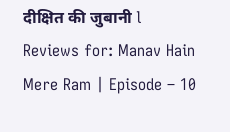दीक्षित की जुबानी l
Reviews for: Manav Hain Mere Ram | Episode – 10